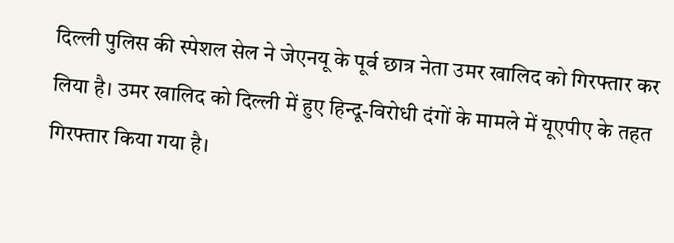दिल्ली पुलिस की स्पेशल सेल ने जेएनयू के पूर्व छात्र नेता उमर खालिद को गिरफ्तार कर लिया है। उमर खालिद को दिल्ली में हुए हिन्दू-विरोधी दंगों के मामले में यूएपीए के तहत गिरफ्तार किया गया है।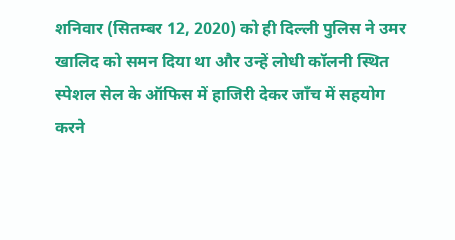शनिवार (सितम्बर 12, 2020) को ही दिल्ली पुलिस ने उमर खालिद को समन दिया था और उन्हें लोधी कॉलनी स्थित स्पेशल सेल के ऑफिस में हाजिरी देकर जाँच में सहयोग करने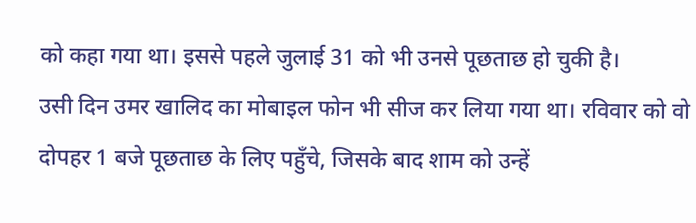को कहा गया था। इससे पहले जुलाई 31 को भी उनसे पूछताछ हो चुकी है।
उसी दिन उमर खालिद का मोबाइल फोन भी सीज कर लिया गया था। रविवार को वो दोपहर 1 बजे पूछताछ के लिए पहुँचे, जिसके बाद शाम को उन्हें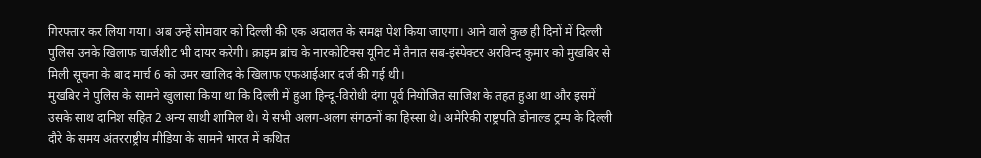गिरफ्तार कर लिया गया। अब उन्हें सोमवार को दिल्ली की एक अदालत के समक्ष पेश किया जाएगा। आने वाले कुछ ही दिनों में दिल्ली पुलिस उनके खिलाफ चार्जशीट भी दायर करेगी। क्राइम ब्रांच के नारकोटिक्स यूनिट में तैनात सब-इंस्पेक्टर अरविन्द कुमार को मुखबिर से मिली सूचना के बाद मार्च 6 को उमर खालिद के खिलाफ एफआईआर दर्ज की गई थी।
मुखबिर ने पुलिस के सामने खुलासा किया था कि दिल्ली में हुआ हिन्दू-विरोधी दंगा पूर्व नियोजित साजिश के तहत हुआ था और इसमें उसके साथ दानिश सहित 2 अन्य साथी शामिल थे। ये सभी अलग-अलग संगठनों का हिस्सा थे। अमेरिकी राष्ट्रपति डोनाल्ड ट्रम्प के दिल्ली दौरे के समय अंतरराष्ट्रीय मीडिया के सामने भारत में कथित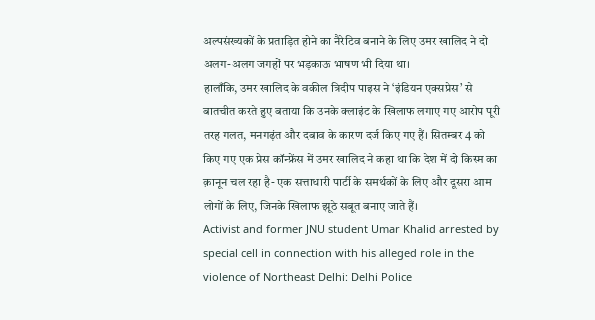अल्पसंख्यकों के प्रताड़ित होने का नैरेटिव बनाने के लिए उमर खालिद ने दो अलग-अलग जगहों पर भड़काऊ भाषण भी दिया था।
हालाँकि, उमर खालिद के वकील त्रिदीप पाइस ने ‘इंडियन एक्सप्रेस’ से बातचीत करते हुए बताया कि उनके क्लाइंट के खिलाफ लगाए गए आरोप पूरी तरह गलत, मनगढ़ंत और दबाव के कारण दर्ज किए गए हैं। सितम्बर 4 को किए गए एक प्रेस कॉन्फ्रेंस में उमर खालिद ने कहा था कि देश में दो किस्म का क़ानून चल रहा है- एक सत्ताधारी पार्टी के समर्थकों के लिए और दूसरा आम लोगों के लिए, जिनके खिलाफ झूठे सबूत बनाए जाते हैं।
Activist and former JNU student Umar Khalid arrested by special cell in connection with his alleged role in the violence of Northeast Delhi: Delhi Police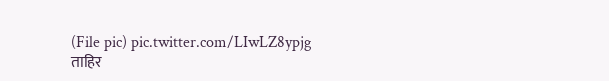(File pic) pic.twitter.com/LIwLZ8ypjg
ताहिर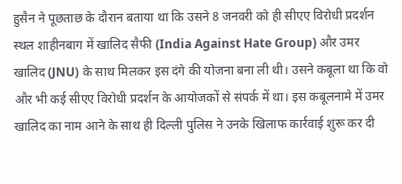हुसैन ने पूछताछ के दौरान बताया था कि उसने 8 जनवरी को ही सीएए विरोधी प्रदर्शन स्थल शाहीनबाग में खालिद सैफी (India Against Hate Group) और उमर खालिद (JNU) के साथ मिलकर इस दंगे की योजना बना ली थी। उसने कबूला था कि वो और भी कई सीएए विरोधी प्रदर्शन के आयोजकों से संपर्क में था। इस कबूलनामे में उमर खालिद का नाम आने के साथ ही दिल्ली पुलिस ने उनके खिलाफ कार्रवाई शुरू कर दी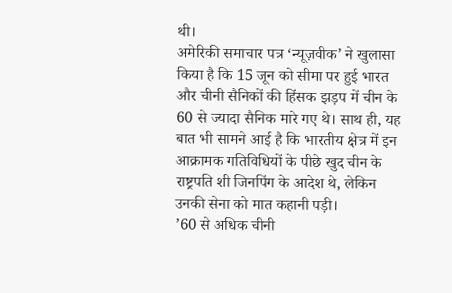थी।
अमेरिकी समाचार पत्र ‘न्यूज़वीक’ ने खुलासा किया है कि 15 जून को सीमा पर हुई भारत और चीनी सैनिकों की हिंसक झड़प में चीन के 60 से ज्यादा सैनिक मारे गए थे। साथ ही, यह बात भी सामने आई है कि भारतीय क्षेत्र में इन आक्रामक गतिविधियों के पीछे खुद चीन के राष्ट्रपति शी जिनपिंग के आदेश थे, लेकिन उनकी सेना को मात कहानी पड़ी।
’60 से अधिक चीनी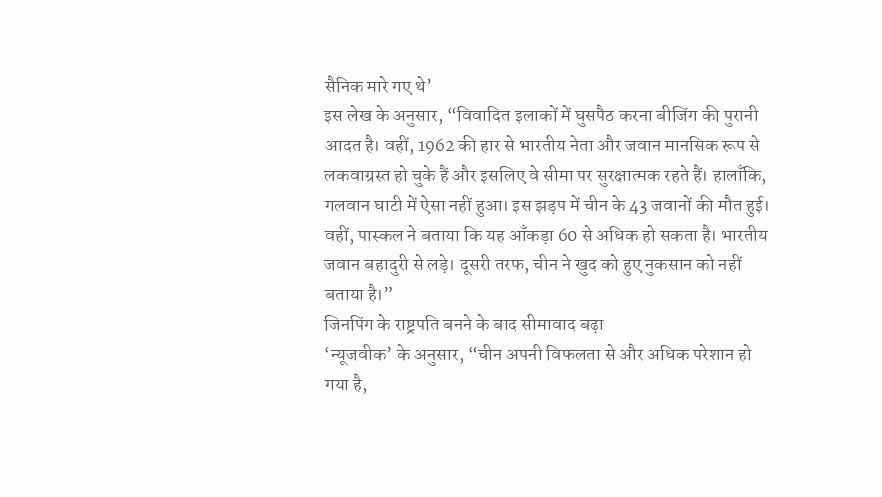सैनिक मारे गए थे’
इस लेख के अनुसार, “विवादित इलाकों में घुसपैठ करना बीजिंग की पुरानी आदत है। वहीं, 1962 की हार से भारतीय नेता और जवान मानसिक रूप से लकवाग्रस्त हो चुके हैं और इसलिए वे सीमा पर सुरक्षात्मक रहते हैं। हालाँकि, गलवान घाटी में ऐसा नहीं हुआ। इस झड़प में चीन के 43 जवानों की मौत हुई। वहीं, पास्कल ने बताया कि यह आँकड़ा 60 से अधिक हो सकता है। भारतीय जवान बहादुरी से लड़े। दूसरी तरफ, चीन ने खुद को हुए नुकसान को नहीं बताया है।”
जिनपिंग के राष्ट्रपति बनने के बाद सीमावाद बढ़ा
‘न्यूजवीक’ के अनुसार, “चीन अपनी विफलता से और अधिक परेशान हो गया है,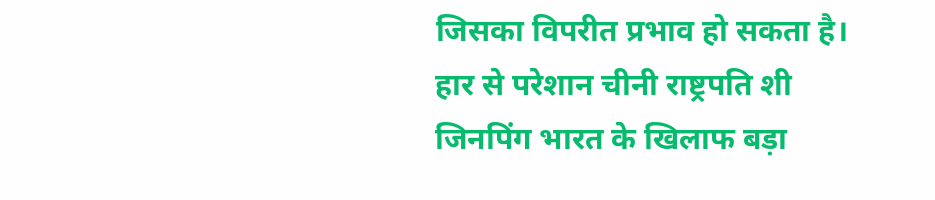जिसका विपरीत प्रभाव हो सकता है। हार से परेशान चीनी राष्ट्रपति शी जिनपिंग भारत के खिलाफ बड़ा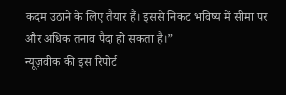कदम उठाने के लिए तैयार हैं। इससे निकट भविष्य में सीमा पर और अधिक तनाव पैदा हो सकता है।”
न्यूज़वीक की इस रिपोर्ट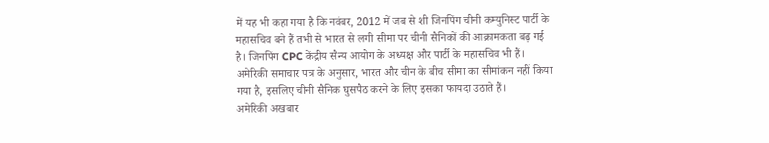में यह भी कहा गया है कि नवंबर, 2012 में जब से शी जिनपिंग चीनी कम्युनिस्ट पार्टी के महासचिव बने हैं तभी से भारत से लगी सीमा पर चीनी सैनिकों की आक्रामकता बढ़ गई है। जिनपिंग CPC केंद्रीय सैन्य आयोग के अध्यक्ष और पार्टी के महासचिव भी हैं। अमेरिकी समाचार पत्र के अनुसार, भारत और चीन के बीच सीमा का सीमांकन नहीं किया गया है, इसलिए चीनी सैनिक घुसपैठ करने के लिए इसका फायदा उठाते हैं।
अमेरिकी अखबार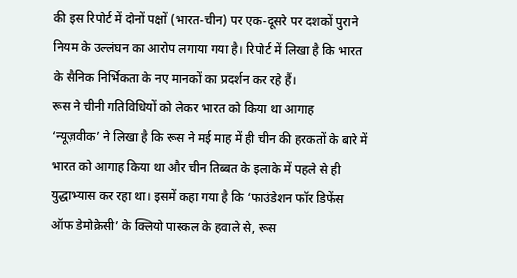की इस रिपोर्ट में दोनों पक्षों (भारत-चीन) पर एक-दूसरे पर दशकों पुराने नियम के उल्लंघन का आरोप लगाया गया है। रिपोर्ट में लिखा है कि भारत के सैनिक निर्भिकता के नए मानकों का प्रदर्शन कर रहे हैं।
रूस ने चीनी गतिविधियों को लेकर भारत को किया था आगाह
‘न्यूज़वीक’ ने लिखा है कि रूस ने मई माह में ही चीन की हरकतों के बारे में भारत को आगाह किया था और चीन तिब्बत के इलाके में पहले से ही युद्धाभ्यास कर रहा था। इसमें कहा गया है कि ‘फाउंडेशन फॉर डिफेंस ऑफ डेमोक्रेसी’ के क्लियो पास्कल के हवाले से, रूस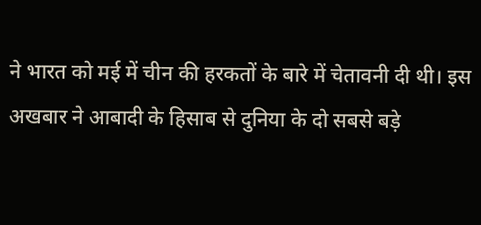ने भारत को मई में चीन की हरकतों के बारे में चेतावनी दी थी। इस अखबार ने आबादी के हिसाब से दुनिया के दो सबसे बड़े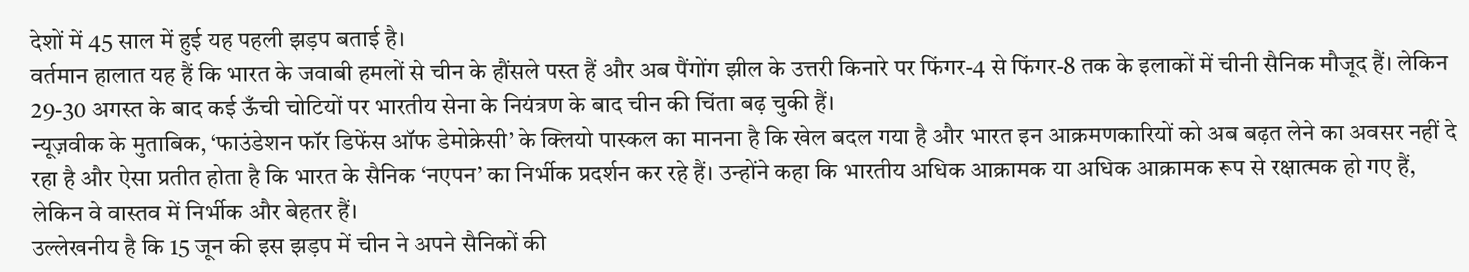देशों में 45 साल में हुई यह पहली झड़प बताई है।
वर्तमान हालात यह हैं कि भारत के जवाबी हमलों से चीन के हौंसले पस्त हैं और अब पैंगोंग झील के उत्तरी किनारे पर फिंगर-4 से फिंगर-8 तक के इलाकों में चीनी सैनिक मौजूद हैं। लेकिन 29-30 अगस्त के बाद कई ऊँची चोटियों पर भारतीय सेना के नियंत्रण के बाद चीन की चिंता बढ़ चुकी हैं।
न्यूज़वीक के मुताबिक, ‘फाउंडेशन फॉर डिफेंस ऑफ डेमोक्रेसी’ के क्लियो पास्कल का मानना है कि खेल बदल गया है और भारत इन आक्रमणकारियों को अब बढ़त लेने का अवसर नहीं दे रहा है और ऐसा प्रतीत होता है कि भारत के सैनिक ‘नएपन’ का निर्भीक प्रदर्शन कर रहे हैं। उन्होंने कहा कि भारतीय अधिक आक्रामक या अधिक आक्रामक रूप से रक्षात्मक हो गए हैं, लेकिन वे वास्तव में निर्भीक और बेहतर हैं।
उल्लेखनीय है कि 15 जून की इस झड़प में चीन ने अपने सैनिकों की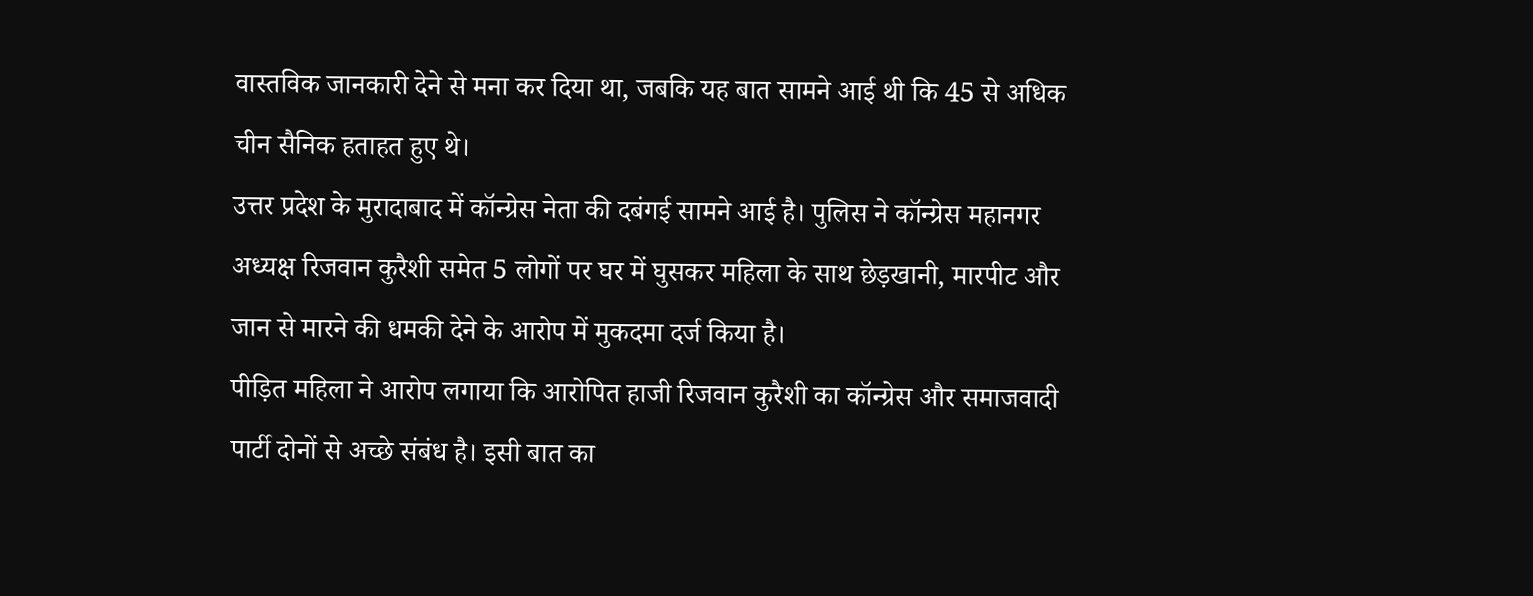वास्तविक जानकारी देने से मना कर दिया था, जबकि यह बात सामने आई थी कि 45 से अधिक चीन सैनिक हताहत हुए थे।
उत्तर प्रदेश के मुरादाबाद में कॉन्ग्रेस नेता की दबंगई सामने आई है। पुलिस ने कॉन्ग्रेस महानगर अध्यक्ष रिजवान कुरैशी समेत 5 लोगों पर घर में घुसकर महिला के साथ छेड़खानी, मारपीट और जान से मारने की धमकी देने के आरोप में मुकदमा दर्ज किया है।
पीड़ित महिला ने आरोप लगाया कि आरोपित हाजी रिजवान कुरैशी का कॉन्ग्रेस और समाजवादी पार्टी दोनों से अच्छे संबंध है। इसी बात का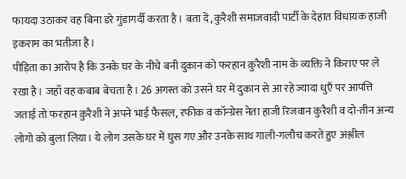फायदा उठाकर वह बिना डरे गुंडागर्दी करता है। बता दें, कुरैशी समाजवादी पार्टी के देहात विधायक हाजी इकराम का भतीजा है।
पीड़िता का आरोप है कि उनके घर के नीचे बनी दुकान को फरहान क़ुरैशी नाम के व्यक्ति ने किराए पर ले रखा है। जहाँ वह कबाब बेचता है। 26 अगस्त को उसने घर में दुकान से आ रहे ज्यादा धुएँ पर आपत्ति जताई तो फरहान क़ुरैशी ने अपने भाई फैसल, रफीक व कॉन्ग्रेस नेता हाजी रिजवान कुरैशी व दो-तीन अन्य लोगो को बुला लिया। ये लोग उसके घर में घुस गए और उनके साथ गाली-गलौच करते हुए अश्लील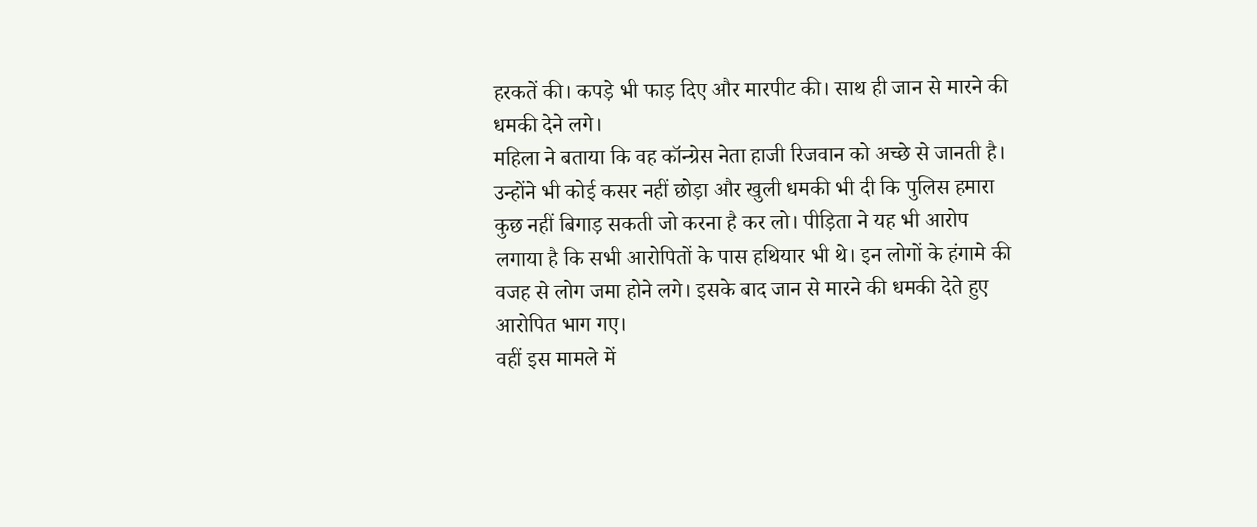हरकतें की। कपड़े भी फाड़ दिए और मारपीट की। साथ ही जान से मारने की धमकी देने लगे।
महिला ने बताया कि वह कॉन्ग्रेस नेता हाजी रिजवान को अच्छे से जानती है। उन्होंने भी कोई कसर नहीं छोड़ा और खुली धमकी भी दी कि पुलिस हमारा कुछ नहीं बिगाड़ सकती जो करना है कर लो। पीड़िता ने यह भी आरोप लगाया है कि सभी आरोपितों के पास हथियार भी थे। इन लोगों के हंगामे की वजह से लोग जमा होने लगे। इसके बाद जान से मारने की धमकी देते हुए आरोपित भाग गए।
वहीं इस मामले में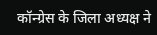कॉन्ग्रेस के जिला अध्यक्ष ने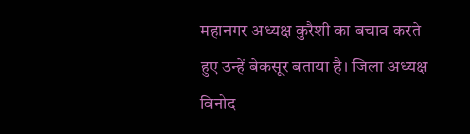महानगर अध्यक्ष कुरैशी का बचाव करते हुए उन्हें बेकसूर बताया है। जिला अध्यक्ष विनोद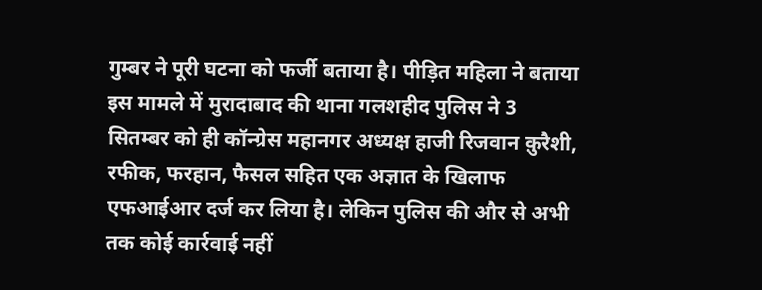गुम्बर ने पूरी घटना को फर्जी बताया है। पीड़ित महिला ने बताया इस मामले में मुरादाबाद की थाना गलशहीद पुलिस ने 3 सितम्बर को ही कॉन्ग्रेस महानगर अध्यक्ष हाजी रिजवान क़ुरैशी, रफीक, फरहान, फैसल सहित एक अज्ञात के खिलाफ एफआईआर दर्ज कर लिया है। लेकिन पुलिस की और से अभी तक कोई कार्रवाई नहीं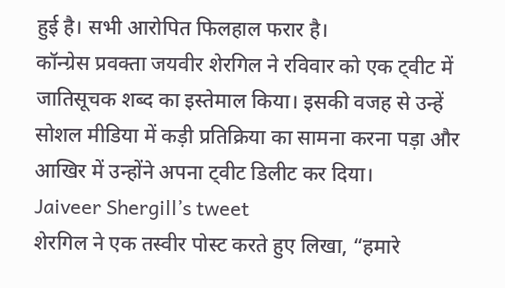हुई है। सभी आरोपित फिलहाल फरार है।
कॉन्ग्रेस प्रवक्ता जयवीर शेरगिल ने रविवार को एक ट्वीट में जातिसूचक शब्द का इस्तेमाल किया। इसकी वजह से उन्हें सोशल मीडिया में कड़ी प्रतिक्रिया का सामना करना पड़ा और आखिर में उन्होंने अपना ट्वीट डिलीट कर दिया।
Jaiveer Shergill’s tweet
शेरगिल ने एक तस्वीर पोस्ट करते हुए लिखा, “हमारे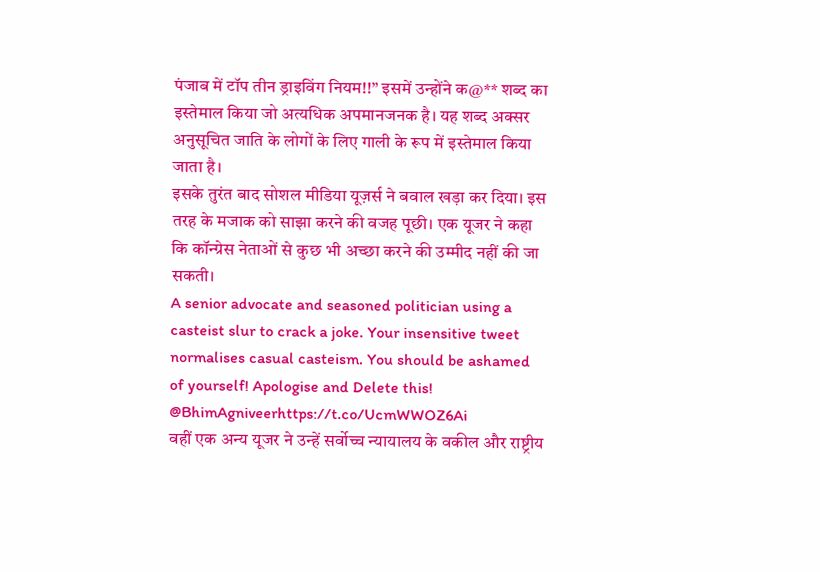पंजाब में टॉप तीन ड्राइविंग नियम!!” इसमें उन्होंने क@** शब्द का इस्तेमाल किया जो अत्यधिक अपमानजनक है। यह शब्द अक्सर अनुसूचित जाति के लोगों के लिए गाली के रूप में इस्तेमाल किया जाता है।
इसके तुरंत बाद सोशल मीडिया यूज़र्स ने बवाल खड़ा कर दिया। इस तरह के मजाक को साझा करने की वजह पूछी। एक यूजर ने कहा कि कॉन्ग्रेस नेताओं से कुछ भी अच्छा करने की उम्मीद नहीं की जा सकती।
A senior advocate and seasoned politician using a casteist slur to crack a joke. Your insensitive tweet normalises casual casteism. You should be ashamed of yourself! Apologise and Delete this! @BhimAgniveerhttps://t.co/UcmWWOZ6Ai
वहीं एक अन्य यूजर ने उन्हें सर्वोच्च न्यायालय के वकील और राष्ट्रीय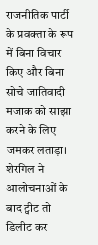राजनीतिक पार्टी के प्रवक्ता के रूप में बिना विचार किए और बिना सोचे जातिवादी मजाक को साझा करने के लिए जमकर लताड़ा। शेरगिल ने आलोचनाओं के बाद ट्वीट तो डिलीट कर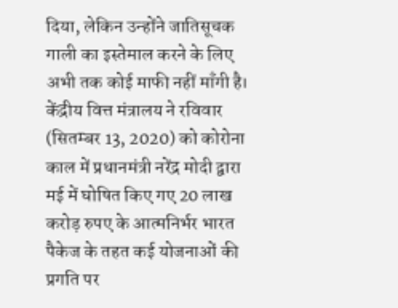दिया, लेकिन उन्होंने जातिसूचक गाली का इस्तेमाल करने के लिए अभी तक कोई माफी नहीं माँगी है।
केंद्रीय वित्त मंत्रालय ने रविवार (सितम्बर 13, 2020) को कोरोना काल में प्रधानमंत्री नरेंद्र मोदी द्वारा मई में घोषित किए गए 20 लाख करोड़ रुपए के आत्मनिर्भर भारत पैकेज के तहत कई योजनाओं की प्रगति पर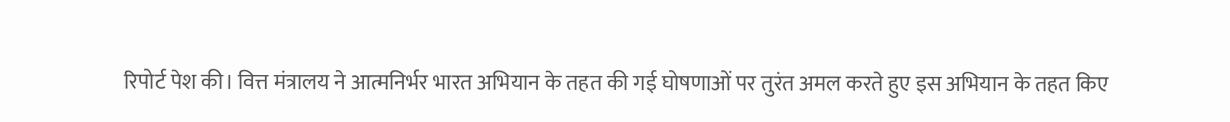रिपोर्ट पेश की। वित्त मंत्रालय ने आत्मनिर्भर भारत अभियान के तहत की गई घोषणाओं पर तुरंत अमल करते हुए इस अभियान के तहत किए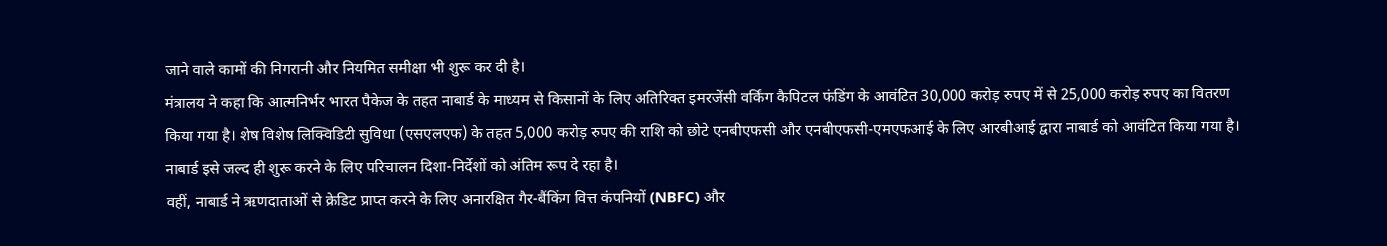जाने वाले कामों की निगरानी और नियमित समीक्षा भी शुरू कर दी है।
मंत्रालय ने कहा कि आत्मनिर्भर भारत पैकेज के तहत नाबार्ड के माध्यम से किसानों के लिए अतिरिक्त इमरजेंसी वर्किंग कैपिटल फंडिंग के आवंटित 30,000 करोड़ रुपए में से 25,000 करोड़ रुपए का वितरण किया गया है। शेष विशेष लिक्विडिटी सुविधा (एसएलएफ) के तहत 5,000 करोड़ रुपए की राशि को छोटे एनबीएफसी और एनबीएफसी-एमएफआई के लिए आरबीआई द्वारा नाबार्ड को आवंटित किया गया है। नाबार्ड इसे जल्द ही शुरू करने के लिए परिचालन दिशा-निर्देशों को अंतिम रूप दे रहा है।
वहीं, नाबार्ड ने ऋणदाताओं से क्रेडिट प्राप्त करने के लिए अनारक्षित गैर-बैंकिंग वित्त कंपनियों (NBFC) और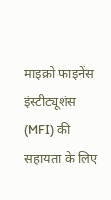माइक्रो फाइनेंस इंस्टीट्यूशंस (MFI) की सहायता के लिए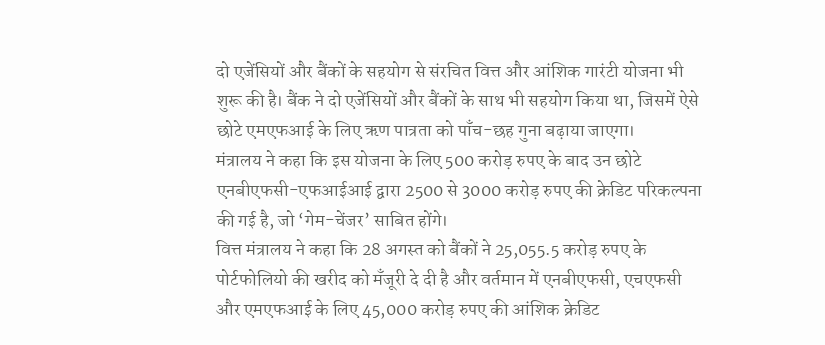दो एजेंसियों और बैंकों के सहयोग से संरचित वित्त और आंशिक गारंटी योजना भी शुरू की है। बैंक ने दो एजेंसियों और बैंकों के साथ भी सहयोग किया था, जिसमें ऐसे छोटे एमएफआई के लिए ऋण पात्रता को पाँच-छह गुना बढ़ाया जाएगा।
मंत्रालय ने कहा कि इस योजना के लिए 500 करोड़ रुपए के बाद उन छोटे एनबीएफसी-एफआईआई द्वारा 2500 से 3000 करोड़ रुपए की क्रेडिट परिकल्पना की गई है, जो ‘गेम-चेंजर’ साबित होंगे।
वित्त मंत्रालय ने कहा कि 28 अगस्त को बैंकों ने 25,055.5 करोड़ रुपए के पोर्टफोलियो की खरीद को मँजूरी दे दी है और वर्तमान में एनबीएफसी, एचएफसी और एमएफआई के लिए 45,000 करोड़ रुपए की आंशिक क्रेडिट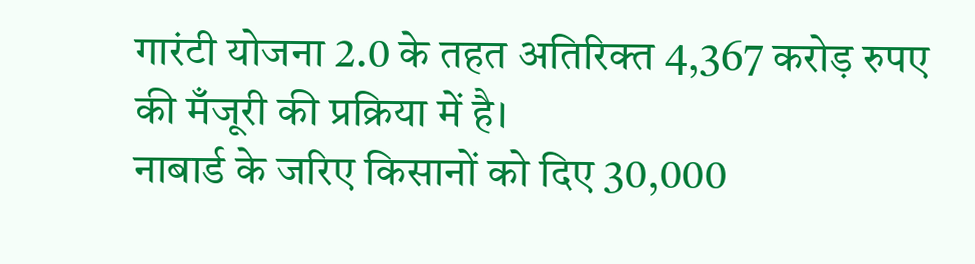गारंटी योजना 2.0 के तहत अतिरिक्त 4,367 करोड़ रुपए की मँजूरी की प्रक्रिया में है।
नाबार्ड के जरिए किसानों को दिए 30,000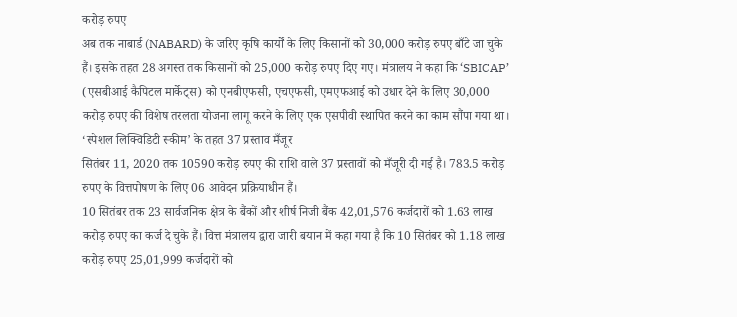करोड़ रुपए
अब तक नाबार्ड (NABARD) के जरिए कृषि कार्यों के लिए किसानों को 30,000 करोड़ रुपए बाँटे जा चुके हैं। इसके तहत 28 अगस्त तक किसानों को 25,000 करोड़ रुपए दिए गए। मंत्रालय ने कहा कि ‘SBICAP’ (एसबीआई कैपिटल मार्केट्स) को एनबीएफसी, एचएफसी, एमएफआई को उधार देने के लिए 30,000 करोड़ रुपए की विशेष तरलता योजना लागू करने के लिए एक एसपीवी स्थापित करने का काम सौंपा गया था।
‘स्पेशल लिक्विडिटी स्कीम’ के तहत 37 प्रस्ताव मँजूर
सितंबर 11, 2020 तक 10590 करोड़ रुपए की राशि वाले 37 प्रस्तावों को मँजूरी दी गई है। 783.5 करोड़ रुपए के वित्तपोषण के लिए 06 आवेदन प्रक्रियाधीन हैं।
10 सितंबर तक 23 सार्वजनिक क्षेत्र के बैंकों और शीर्ष निजी बैंक 42,01,576 कर्जदारों को 1.63 लाख करोड़ रुपए का कर्ज दे चुके हैं। वित्त मंत्रालय द्वारा जारी बयान में कहा गया है कि 10 सितंबर को 1.18 लाख करोड़ रुपए 25,01,999 कर्जदारों को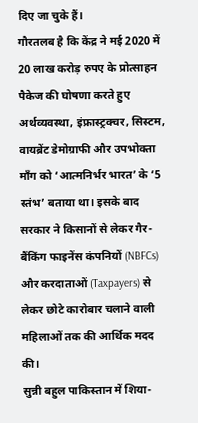दिए जा चुके हैं।
गौरतलब है कि केंद्र ने मई 2020 में 20 लाख करोड़ रुपए के प्रोत्साहन पैकेज की घोषणा करते हुए अर्थव्यवस्था, इंफ्रास्ट्रक्चर, सिस्टम, वायब्रेंट डेमोग्राफी और उपभोक्ता माँग को ‘आत्मनिर्भर भारत’ के ‘5 स्तंभ’ बताया था। इसके बाद सरकार ने किसानों से लेकर गैर-बैंकिंग फाइनेंस कंपनियों (NBFCs) और करदाताओं (Taxpayers) से लेकर छोटे कारोबार चलाने वाली महिलाओं तक की आर्थिक मदद की।
सुन्नी बहुल पाकिस्तान में शिया-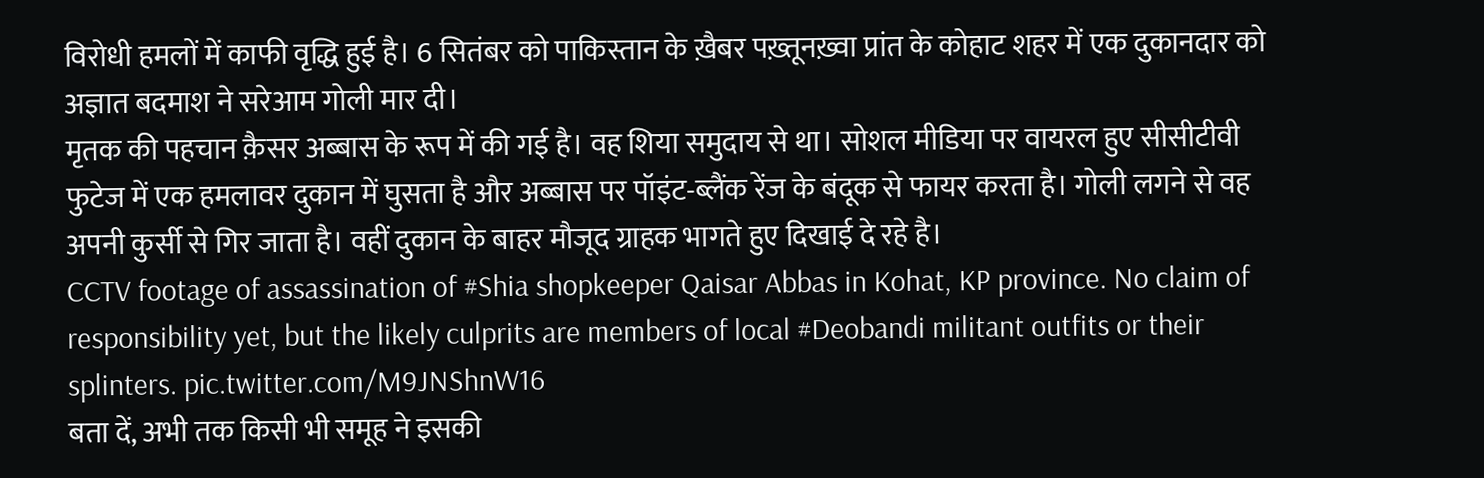विरोधी हमलों में काफी वृद्धि हुई है। 6 सितंबर को पाकिस्तान के ख़ैबर पख़्तूनख़्वा प्रांत के कोहाट शहर में एक दुकानदार को अज्ञात बदमाश ने सरेआम गोली मार दी।
मृतक की पहचान क़ैसर अब्बास के रूप में की गई है। वह शिया समुदाय से था। सोशल मीडिया पर वायरल हुए सीसीटीवी फुटेज में एक हमलावर दुकान में घुसता है और अब्बास पर पॉइंट-ब्लैंक रेंज के बंदूक से फायर करता है। गोली लगने से वह अपनी कुर्सी से गिर जाता है। वहीं दुकान के बाहर मौजूद ग्राहक भागते हुए दिखाई दे रहे है।
CCTV footage of assassination of #Shia shopkeeper Qaisar Abbas in Kohat, KP province. No claim of responsibility yet, but the likely culprits are members of local #Deobandi militant outfits or their splinters. pic.twitter.com/M9JNShnW16
बता दें, अभी तक किसी भी समूह ने इसकी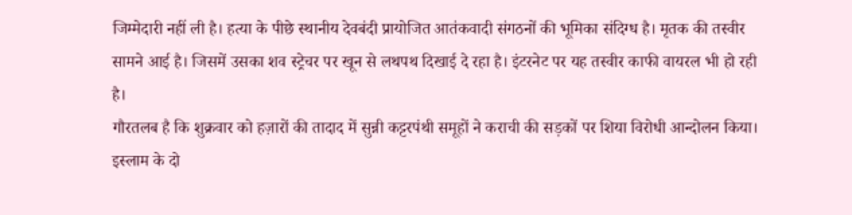जिम्मेदारी नहीं ली है। हत्या के पीछे स्थानीय देवबंदी प्रायोजित आतंकवादी संगठनों की भूमिका संदिग्ध है। मृतक की तस्वीर सामने आई है। जिसमें उसका शव स्ट्रेचर पर खून से लथपथ दिखाई दे रहा है। इंटरनेट पर यह तस्वीर काफी वायरल भी हो रही है।
गौरतलब है कि शुक्रवार को हज़ारों की तादाद में सुन्नी कट्टरपंथी समूहों ने कराची की सड़कों पर शिया विरोधी आन्दोलन किया। इस्लाम के दो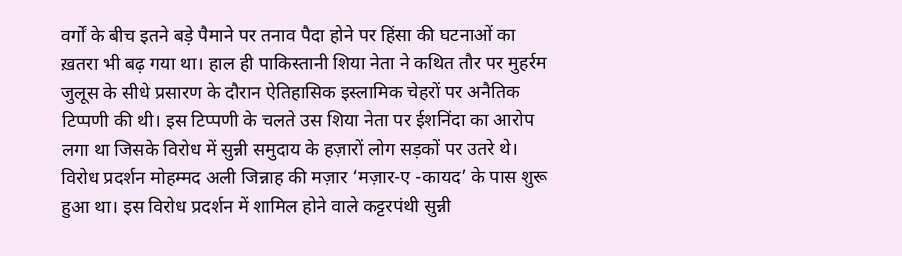वर्गों के बीच इतने बड़े पैमाने पर तनाव पैदा होने पर हिंसा की घटनाओं का ख़तरा भी बढ़ गया था। हाल ही पाकिस्तानी शिया नेता ने कथित तौर पर मुहर्रम जुलूस के सीधे प्रसारण के दौरान ऐतिहासिक इस्लामिक चेहरों पर अनैतिक टिप्पणी की थी। इस टिप्पणी के चलते उस शिया नेता पर ईशनिंदा का आरोप लगा था जिसके विरोध में सुन्नी समुदाय के हज़ारों लोग सड़कों पर उतरे थे।
विरोध प्रदर्शन मोहम्मद अली जिन्नाह की मज़ार ‘मज़ार-ए -कायद’ के पास शुरू हुआ था। इस विरोध प्रदर्शन में शामिल होने वाले कट्टरपंथी सुन्नी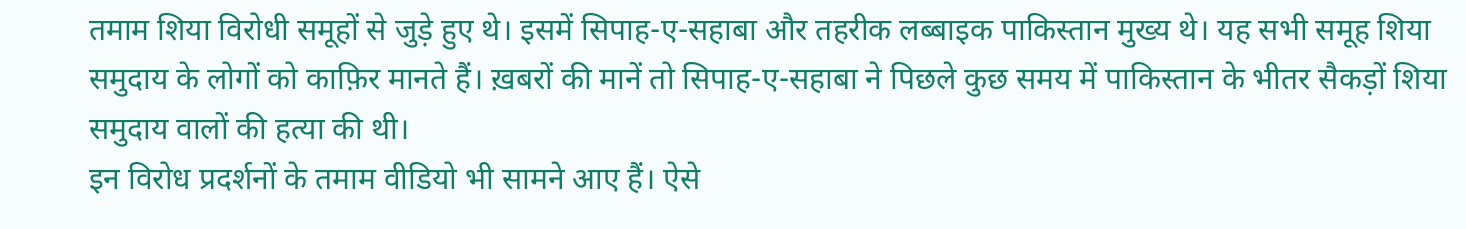तमाम शिया विरोधी समूहों से जुड़े हुए थे। इसमें सिपाह-ए-सहाबा और तहरीक लब्बाइक पाकिस्तान मुख्य थे। यह सभी समूह शिया समुदाय के लोगों को काफ़िर मानते हैं। ख़बरों की मानें तो सिपाह-ए-सहाबा ने पिछले कुछ समय में पाकिस्तान के भीतर सैकड़ों शिया समुदाय वालों की हत्या की थी।
इन विरोध प्रदर्शनों के तमाम वीडियो भी सामने आए हैं। ऐसे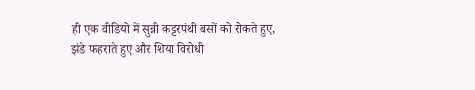ही एक वीडियो में सुन्नी कट्टरपंथी बसों को रोकते हुए, झंडे फहराते हुए और शिया विरोधी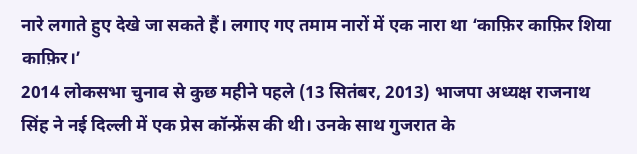नारे लगाते हुए देखे जा सकते हैं। लगाए गए तमाम नारों में एक नारा था ‘काफ़िर काफ़िर शिया काफ़िर।’
2014 लोकसभा चुनाव से कुछ महीने पहले (13 सितंबर, 2013) भाजपा अध्यक्ष राजनाथ सिंह ने नई दिल्ली में एक प्रेस कॉन्फ्रेंस की थी। उनके साथ गुजरात के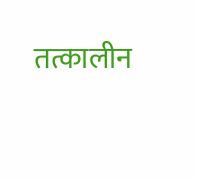तत्कालीन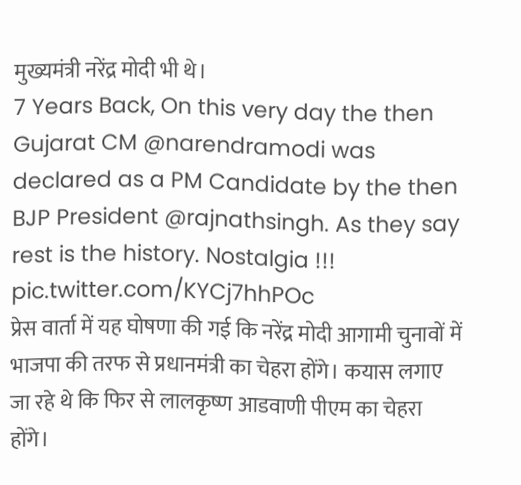मुख्यमंत्री नरेंद्र मोदी भी थे।
7 Years Back, On this very day the then Gujarat CM @narendramodi was declared as a PM Candidate by the then BJP President @rajnathsingh. As they say rest is the history. Nostalgia !!! pic.twitter.com/KYCj7hhPOc
प्रेस वार्ता में यह घोषणा की गई कि नरेंद्र मोदी आगामी चुनावों में भाजपा की तरफ से प्रधानमंत्री का चेहरा होंगे। कयास लगाए जा रहे थे कि फिर से लालकृष्ण आडवाणी पीएम का चेहरा होंगे।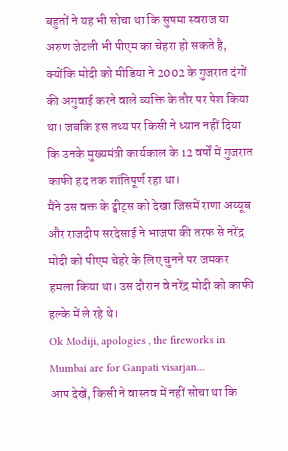बहुतों ने यह भी सोचा था कि सुषमा स्वराज या अरुण जेटली भी पीएम का चेहरा हो सकते है, क्योंकि मोदी को मीडिया ने 2002 के गुजरात दंगों की अगुवाई करने वाले व्यक्ति के तौर पर पेश किया था। जबकि इस तथ्य पर किसी ने ध्यान नहीं दिया कि उनके मुख्यमंत्री कार्यकाल के 12 वर्षों में गुजरात काफी हद तक शांतिपूर्ण रहा था।
मैंने उस वक्त के ट्वीट्स को देखा जिसमें राणा अय्यूब और राजदीप सरदेसाई ने भाजपा की तरफ से नरेंद्र मोदी को पीएम चेहरे के लिए चुनने पर जमकर हमला किया था। उस दौरान वे नरेंद्र मोदी को काफी हल्के में ले रहे थे।
Ok Modiji, apologies , the fireworks in Mumbai are for Ganpati visarjan…
आप देखें, किसी ने वास्तव में नहीं सोचा था कि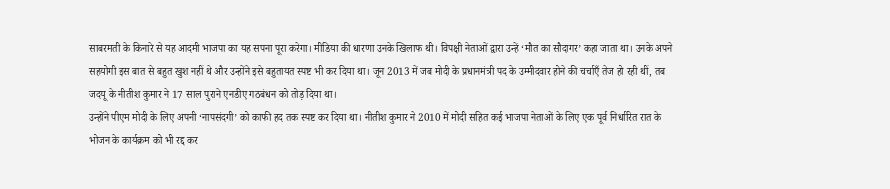साबरमती के किनारे से यह आदमी भाजपा का यह सपना पूरा करेगा। मीडिया की धारणा उनके खिलाफ थी। विपक्षी नेताओं द्वारा उन्हें ‘मौत का सौदागर’ कहा जाता था। उनके अपने सहयोगी इस बात से बहुत खुश नहीं थे और उन्होंने इसे बहुतायत स्पष्ट भी कर दिया था। जून 2013 में जब मोदी के प्रधानमंत्री पद के उम्मीदवार होने की चर्चाएँ तेज हो रही थीं, तब जदयू के नीतीश कुमार ने 17 साल पुराने एनडीए गठबंधन को तोड़ दिया था।
उन्होंने पीएम मोदी के लिए अपनी ‘नापसंदगी’ को काफी हद तक स्पष्ट कर दिया था। नीतीश कुमार ने 2010 में मोदी सहित कई भाजपा नेताओं के लिए एक पूर्व निर्धारित रात के भोजन के कार्यक्रम को भी रद्द कर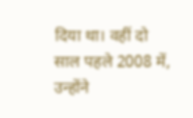दिया था। वहीं दो साल पहले 2008 में, उन्होंने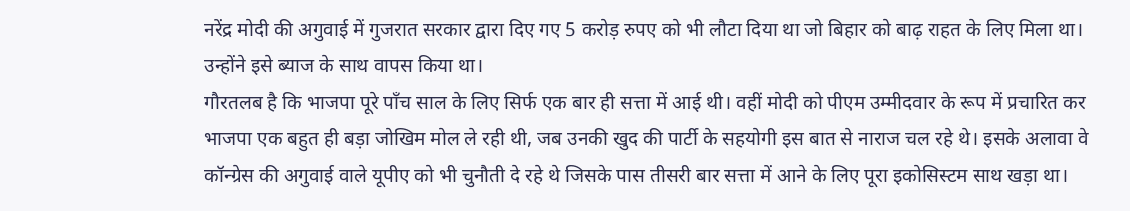नरेंद्र मोदी की अगुवाई में गुजरात सरकार द्वारा दिए गए 5 करोड़ रुपए को भी लौटा दिया था जो बिहार को बाढ़ राहत के लिए मिला था। उन्होंने इसे ब्याज के साथ वापस किया था।
गौरतलब है कि भाजपा पूरे पाँच साल के लिए सिर्फ एक बार ही सत्ता में आई थी। वहीं मोदी को पीएम उम्मीदवार के रूप में प्रचारित कर भाजपा एक बहुत ही बड़ा जोखिम मोल ले रही थी, जब उनकी खुद की पार्टी के सहयोगी इस बात से नाराज चल रहे थे। इसके अलावा वे कॉन्ग्रेस की अगुवाई वाले यूपीए को भी चुनौती दे रहे थे जिसके पास तीसरी बार सत्ता में आने के लिए पूरा इकोसिस्टम साथ खड़ा था।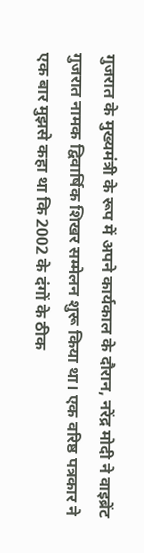गुजरात के मुख्यमंत्री के रूप में अपने कार्यकाल के दौरान, नरेंद्र मोदी ने वाइब्रेंट गुजरात नामक द्विवार्षिक शिखर सम्मेलन शुरू किया था। एक वरिष्ठ पत्रकार ने एक बार मुझसे कहा था कि 2002 के दंगों के ठीक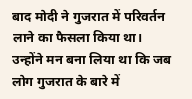बाद मोदी ने गुजरात में परिवर्तन लाने का फैसला किया था। उन्होंने मन बना लिया था कि जब लोग गुजरात के बारे में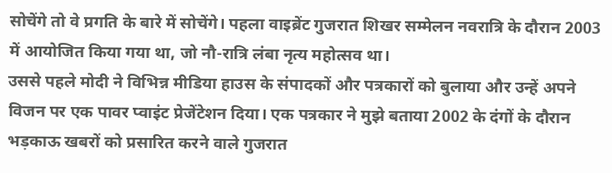सोचेंगे तो वे प्रगति के बारे में सोचेंगे। पहला वाइब्रेंट गुजरात शिखर सम्मेलन नवरात्रि के दौरान 2003 में आयोजित किया गया था, जो नौ-रात्रि लंबा नृत्य महोत्सव था।
उससे पहले मोदी ने विभिन्न मीडिया हाउस के संपादकों और पत्रकारों को बुलाया और उन्हें अपने विजन पर एक पावर प्वाइंट प्रेजेंटेशन दिया। एक पत्रकार ने मुझे बताया 2002 के दंगों के दौरान भड़काऊ खबरों को प्रसारित करने वाले गुजरात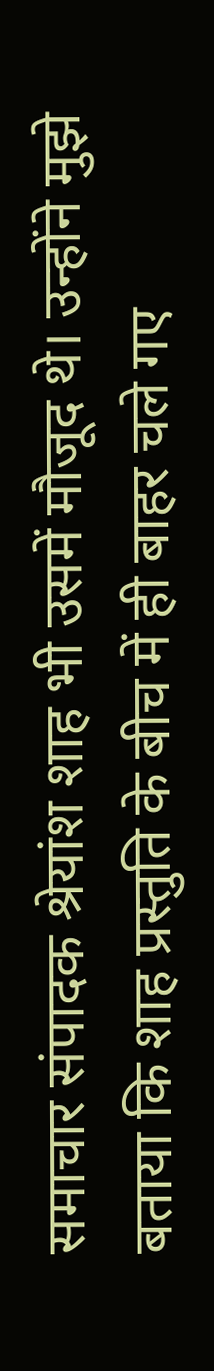समाचार संपादक श्रेयांश शाह भी उसमें मौजूद थे। उन्होंने मुझे बताया कि शाह प्रस्तुति के बीच में ही बाहर चले गए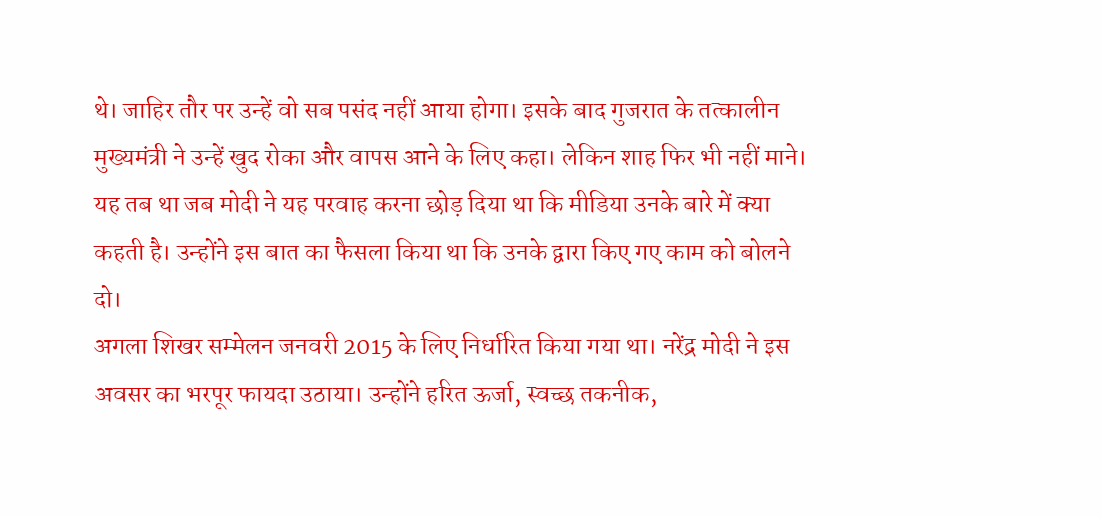थे। जाहिर तौर पर उन्हें वो सब पसंद नहीं आया होगा। इसके बाद गुजरात के तत्कालीन मुख्यमंत्री ने उन्हें खुद रोका और वापस आने के लिए कहा। लेकिन शाह फिर भी नहीं माने।
यह तब था जब मोदी ने यह परवाह करना छोड़ दिया था कि मीडिया उनके बारे में क्या कहती है। उन्होंने इस बात का फैसला किया था कि उनके द्वारा किए गए काम को बोलने दो।
अगला शिखर सम्मेलन जनवरी 2015 के लिए निर्धारित किया गया था। नरेंद्र मोदी ने इस अवसर का भरपूर फायदा उठाया। उन्होंने हरित ऊर्जा, स्वच्छ तकनीक,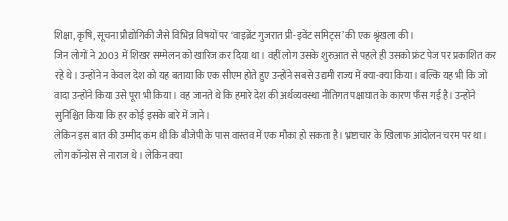शिक्षा, कृषि, सूचना प्रौद्योगिकी जैसे विभिन्न विषयों पर ‘वाइब्रेंट गुजरात प्री-इवेंट समिट्स’ की एक श्रृंखला की।
जिन लोगों ने 2003 में शिखर सम्मेलन को खारिज कर दिया था। वहीं लोग उसके शुरुआत से पहले ही उसको फ्रंट पेज पर प्रकाशित कर रहे थे। उन्होंने न केवल देश को यह बताया कि एक सीएम होते हुए उन्होंने सबसे उद्यमी राज्य में क्या-क्या किया। बल्कि यह भी कि जो वादा उन्होंने किया उसे पूरा भी किया। वह जानते थे कि हमारे देश की अर्थव्यवस्था नीतिगत पक्षाघात के कारण फँस गई है। उन्होंने सुनिश्चित किया कि हर कोई इसके बारे में जाने।
लेकिन इस बात की उम्मीद कम थी कि बीजेपी के पास वास्तव में एक मौका हो सकता है। भ्रष्टाचार के खिलाफ आंदोलन चरम पर था। लोग कॉन्ग्रेस से नाराज थे। लेकिन क्या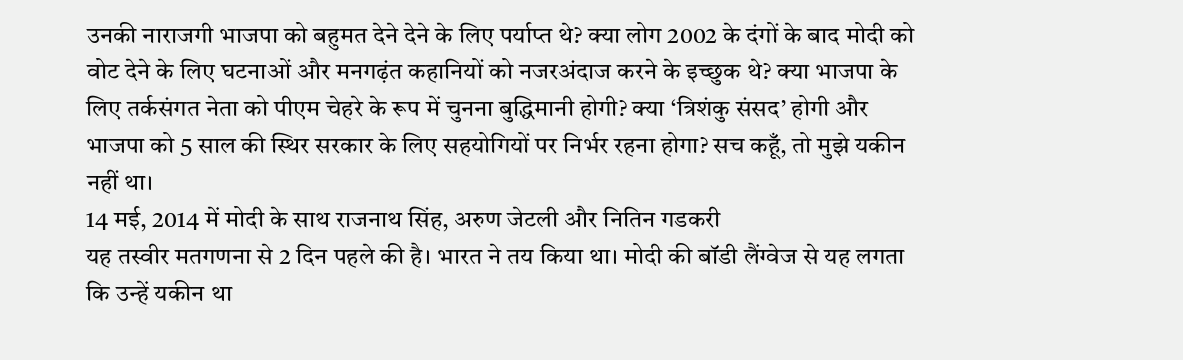उनकी नाराजगी भाजपा को बहुमत देने देने के लिए पर्याप्त थे? क्या लोग 2002 के दंगों के बाद मोदी को वोट देने के लिए घटनाओं और मनगढ़ंत कहानियों को नजरअंदाज करने के इच्छुक थे? क्या भाजपा के लिए तर्कसंगत नेता को पीएम चेहरे के रूप में चुनना बुद्धिमानी होगी? क्या ‘त्रिशंकु संसद’ होगी और भाजपा को 5 साल की स्थिर सरकार के लिए सहयोगियों पर निर्भर रहना होगा? सच कहूँ, तो मुझे यकीन नहीं था।
14 मई, 2014 में मोदी के साथ राजनाथ सिंह, अरुण जेटली और नितिन गडकरी
यह तस्वीर मतगणना से 2 दिन पहले की है। भारत ने तय किया था। मोदी की बॉडी लैंग्वेज से यह लगता कि उन्हें यकीन था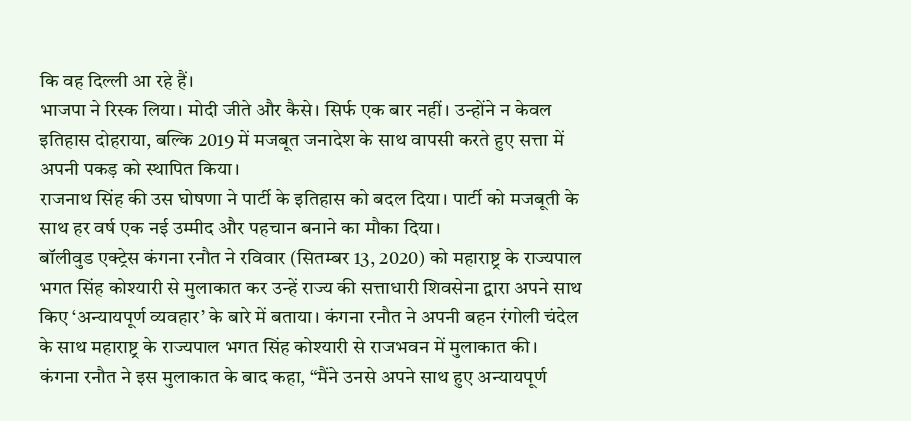कि वह दिल्ली आ रहे हैं।
भाजपा ने रिस्क लिया। मोदी जीते और कैसे। सिर्फ एक बार नहीं। उन्होंने न केवल इतिहास दोहराया, बल्कि 2019 में मजबूत जनादेश के साथ वापसी करते हुए सत्ता में अपनी पकड़ को स्थापित किया।
राजनाथ सिंह की उस घोषणा ने पार्टी के इतिहास को बदल दिया। पार्टी को मजबूती के साथ हर वर्ष एक नई उम्मीद और पहचान बनाने का मौका दिया।
बॉलीवुड एक्ट्रेस कंगना रनौत ने रविवार (सितम्बर 13, 2020) को महाराष्ट्र के राज्यपाल भगत सिंह कोश्यारी से मुलाकात कर उन्हें राज्य की सत्ताधारी शिवसेना द्वारा अपने साथ किए ‘अन्यायपूर्ण व्यवहार’ के बारे में बताया। कंगना रनौत ने अपनी बहन रंगोली चंदेल के साथ महाराष्ट्र के राज्यपाल भगत सिंह कोश्यारी से राजभवन में मुलाकात की।
कंगना रनौत ने इस मुलाकात के बाद कहा, “मैंने उनसे अपने साथ हुए अन्यायपूर्ण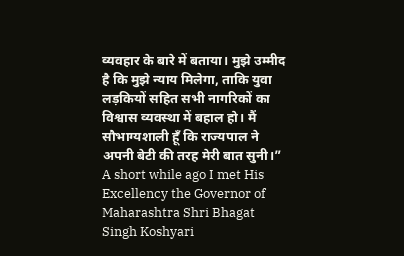व्यवहार के बारे में बताया। मुझे उम्मीद है कि मुझे न्याय मिलेगा, ताकि युवा लड़कियों सहित सभी नागरिकों का विश्वास व्यवस्था में बहाल हो। मैं सौभाग्यशाली हूँ कि राज्यपाल ने अपनी बेटी की तरह मेरी बात सुनी।”
A short while ago I met His Excellency the Governor of Maharashtra Shri Bhagat Singh Koshyari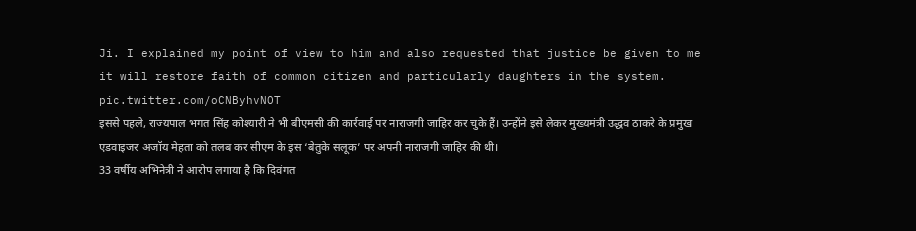Ji. I explained my point of view to him and also requested that justice be given to me it will restore faith of common citizen and particularly daughters in the system. pic.twitter.com/oCNByhvNOT
इससे पहले, राज्यपाल भगत सिंह कोश्यारी ने भी बीएमसी की कार्रवाई पर नाराजगी जाहिर कर चुके हैं। उन्होंने इसे लेकर मुख्यमंत्री उद्धव ठाकरे के प्रमुख एडवाइजर अजॉय मेहता को तलब कर सीएम के इस ‘बेतुके सलूक’ पर अपनी नाराजगी जाहिर की थी।
33 वर्षीय अभिनेत्री ने आरोप लगाया है कि दिवंगत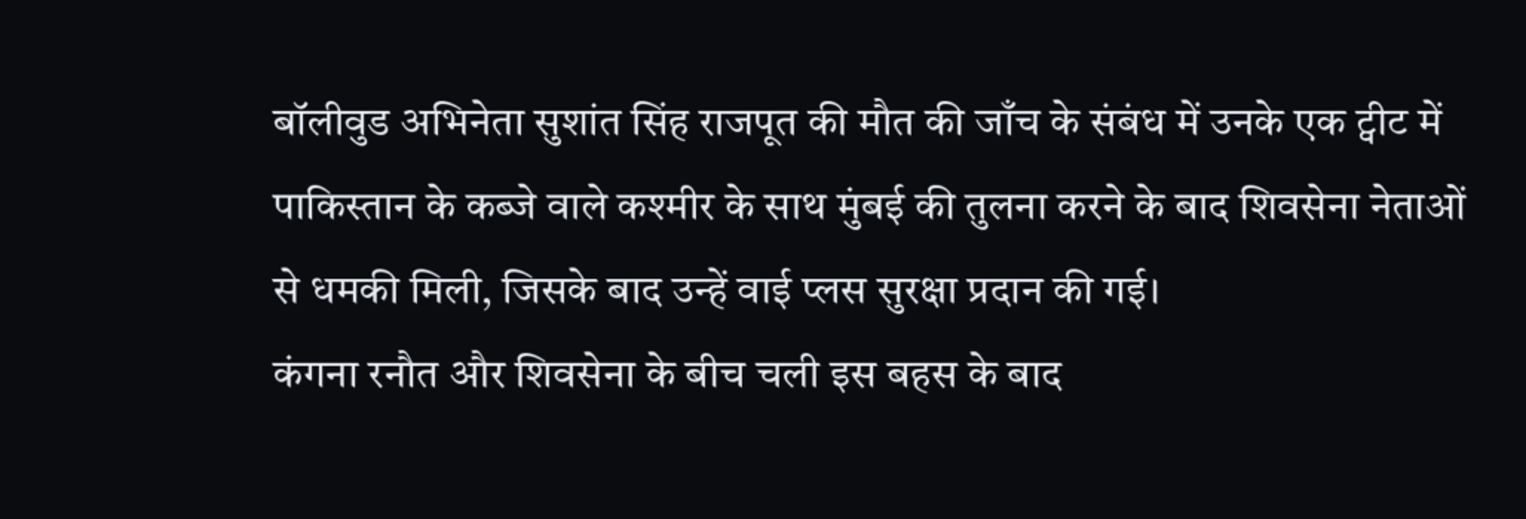बॉलीवुड अभिनेता सुशांत सिंह राजपूत की मौत की जाँच के संबंध में उनके एक ट्वीट में पाकिस्तान के कब्जे वाले कश्मीर के साथ मुंबई की तुलना करने के बाद शिवसेना नेताओं से धमकी मिली, जिसके बाद उन्हें वाई प्लस सुरक्षा प्रदान की गई।
कंगना रनौत और शिवसेना के बीच चली इस बहस के बाद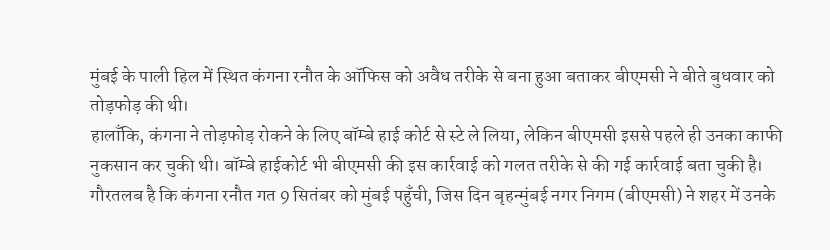मुंबई के पाली हिल में स्थित कंगना रनौत के ऑफिस को अवैध तरीके से बना हुआ बताकर बीएमसी ने बीते बुधवार को तोड़फोड़ की थी।
हालाँकि, कंगना ने तोड़फोड़ रोकने के लिए बॉम्बे हाई कोर्ट से स्टे ले लिया, लेकिन बीएमसी इससे पहले ही उनका काफी नुकसान कर चुकी थी। बॉम्बे हाईकोर्ट भी बीएमसी की इस कार्रवाई को गलत तरीके से की गई कार्रवाई बता चुकी है।
गौरतलब है कि कंगना रनौत गत 9 सितंबर को मुंबई पहुँची, जिस दिन बृहन्मुंबई नगर निगम (बीएमसी) ने शहर में उनके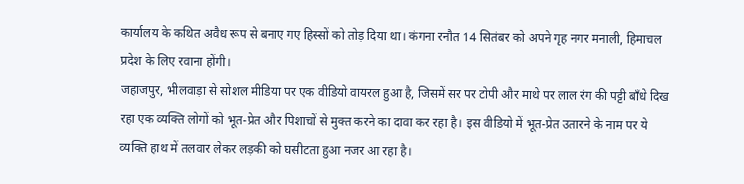कार्यालय के कथित अवैध रूप से बनाए गए हिस्सों को तोड़ दिया था। कंगना रनौत 14 सितंबर को अपने गृह नगर मनाली, हिमाचल प्रदेश के लिए रवाना होंगी।
जहाजपुर, भीलवाड़ा से सोशल मीडिया पर एक वीडियो वायरल हुआ है, जिसमें सर पर टोपी और माथे पर लाल रंग की पट्टी बाँधे दिख रहा एक व्यक्ति लोगों को भूत-प्रेत और पिशाचों से मुक्त करने का दावा कर रहा है। इस वीडियो में भूत-प्रेत उतारने के नाम पर ये व्यक्ति हाथ में तलवार लेकर लड़की को घसीटता हुआ नजर आ रहा है।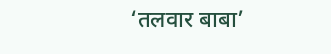‘तलवार बाबा’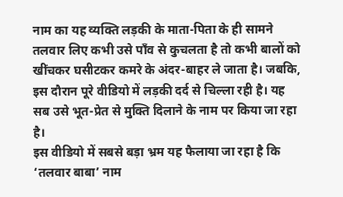नाम का यह व्यक्ति लड़की के माता-पिता के ही सामने तलवार लिए कभी उसे पाँव से कुचलता है तो कभी बालों को खींचकर घसीटकर कमरे के अंदर-बाहर ले जाता है। जबकि, इस दौरान पूरे वीडियो में लड़की दर्द से चिल्ला रही है। यह सब उसे भूत-प्रेत से मुक्ति दिलाने के नाम पर किया जा रहा है।
इस वीडियो में सबसे बड़ा भ्रम यह फैलाया जा रहा है कि ‘तलवार बाबा’ नाम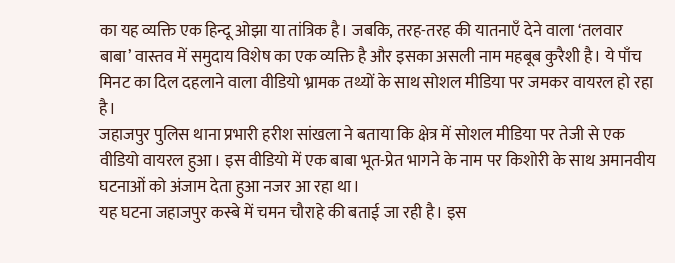का यह व्यक्ति एक हिन्दू ओझा या तांत्रिक है। जबकि, तरह-तरह की यातनाएँ देने वाला ‘तलवार बाबा’ वास्तव में समुदाय विशेष का एक व्यक्ति है और इसका असली नाम महबूब कुरैशी है। ये पाँच मिनट का दिल दहलाने वाला वीडियो भ्रामक तथ्यों के साथ सोशल मीडिया पर जमकर वायरल हो रहा है।
जहाजपुर पुलिस थाना प्रभारी हरीश सांखला ने बताया कि क्षेत्र में सोशल मीडिया पर तेजी से एक वीडियो वायरल हुआ। इस वीडियो में एक बाबा भूत-प्रेत भागने के नाम पर किशोरी के साथ अमानवीय घटनाओं को अंजाम देता हुआ नजर आ रहा था।
यह घटना जहाजपुर कस्बे में चमन चौराहे की बताई जा रही है। इस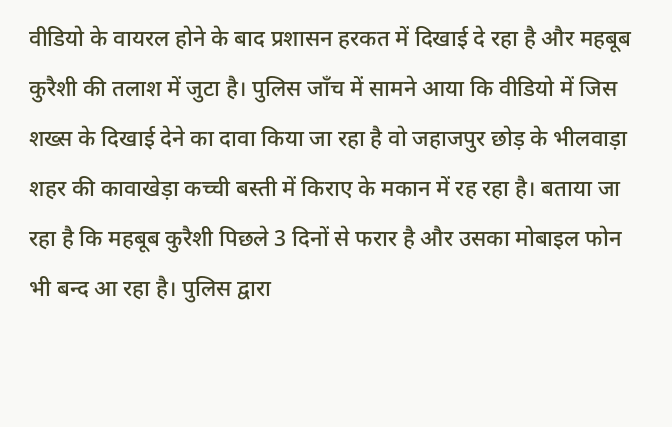वीडियो के वायरल होने के बाद प्रशासन हरकत में दिखाई दे रहा है और महबूब कुरैशी की तलाश में जुटा है। पुलिस जाँच में सामने आया कि वीडियो में जिस शख्स के दिखाई देने का दावा किया जा रहा है वो जहाजपुर छोड़ के भीलवाड़ा शहर की कावाखेड़ा कच्ची बस्ती में किराए के मकान में रह रहा है। बताया जा रहा है कि महबूब कुरैशी पिछले 3 दिनों से फरार है और उसका मोबाइल फोन भी बन्द आ रहा है। पुलिस द्वारा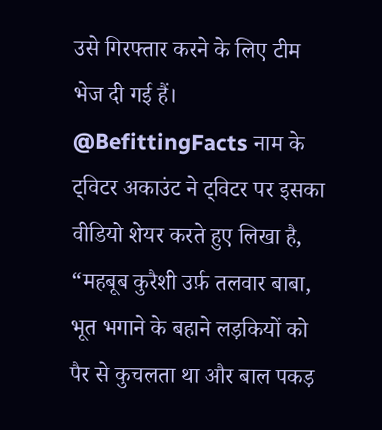उसे गिरफ्तार करने के लिए टीम भेज दी गई हैं।
@BefittingFacts नाम के ट्विटर अकाउंट ने ट्विटर पर इसका वीडियो शेयर करते हुए लिखा है, “महबूब कुरैशी उर्फ़ तलवार बाबा, भूत भगाने के बहाने लड़कियों को पैर से कुचलता था और बाल पकड़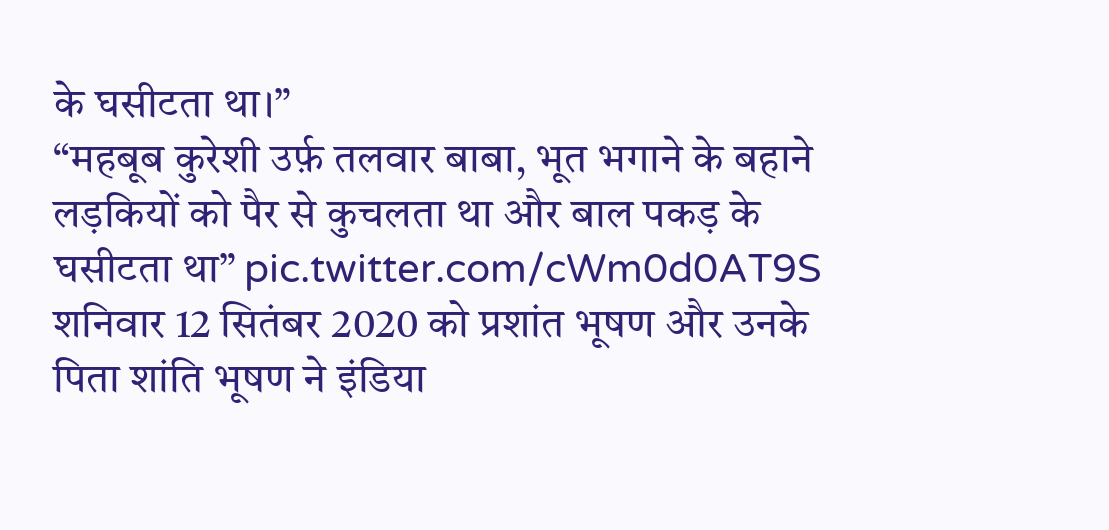के घसीटता था।”
“महबूब कुरेशी उर्फ़ तलवार बाबा, भूत भगाने के बहाने लड़कियों को पैर से कुचलता था और बाल पकड़ के घसीटता था” pic.twitter.com/cWm0d0AT9S
शनिवार 12 सितंबर 2020 को प्रशांत भूषण और उनके पिता शांति भूषण ने इंडिया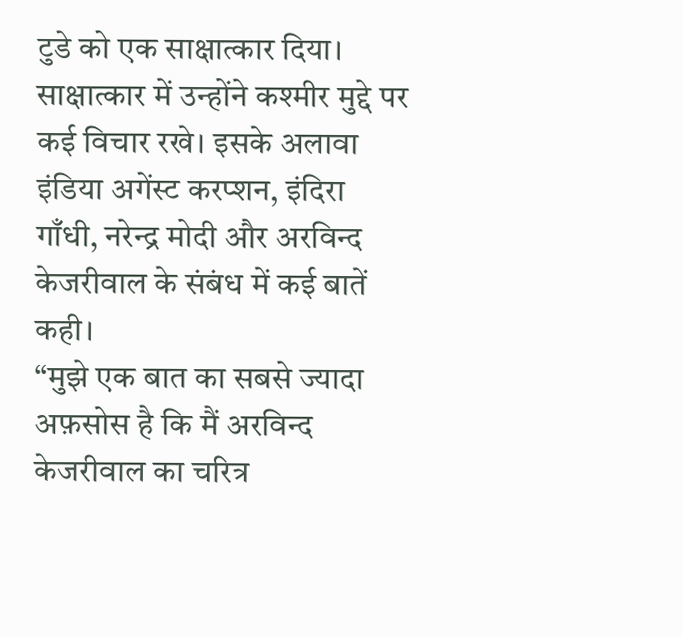टुडे को एक साक्षात्कार दिया। साक्षात्कार में उन्होंने कश्मीर मुद्दे पर कई विचार रखे। इसके अलावा इंडिया अगेंस्ट करप्शन, इंदिरा गाँधी, नरेन्द्र मोदी और अरविन्द केजरीवाल के संबंध में कई बातें कही।
“मुझे एक बात का सबसे ज्यादा अफ़सोस है कि मैं अरविन्द केजरीवाल का चरित्र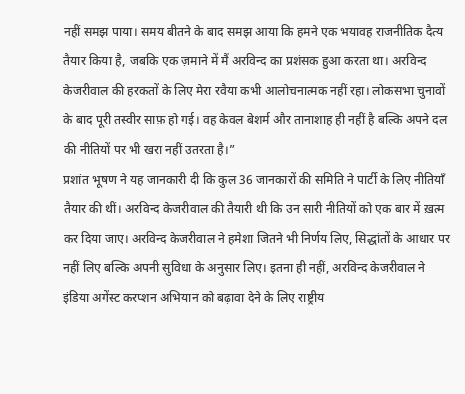नहीं समझ पाया। समय बीतने के बाद समझ आया कि हमने एक भयावह राजनीतिक दैत्य तैयार किया है, जबकि एक ज़माने में मैं अरविन्द का प्रशंसक हुआ करता था। अरविन्द केजरीवाल की हरकतों के लिए मेरा रवैया कभी आलोचनात्मक नहीं रहा। लोकसभा चुनावों के बाद पूरी तस्वीर साफ़ हो गई। वह केवल बेशर्म और तानाशाह ही नहीं है बल्कि अपने दल की नीतियों पर भी खरा नहीं उतरता है।”
प्रशांत भूषण ने यह जानकारी दी कि कुल 36 जानकारों की समिति ने पार्टी के लिए नीतियाँ तैयार की थीं। अरविन्द केजरीवाल की तैयारी थी कि उन सारी नीतियों को एक बार में ख़त्म कर दिया जाए। अरविन्द केजरीवाल ने हमेशा जितने भी निर्णय लिए, सिद्धांतों के आधार पर नहीं लिए बल्कि अपनी सुविधा के अनुसार लिए। इतना ही नहीं, अरविन्द केजरीवाल ने इंडिया अगेंस्ट करप्शन अभियान को बढ़ावा देने के लिए राष्ट्रीय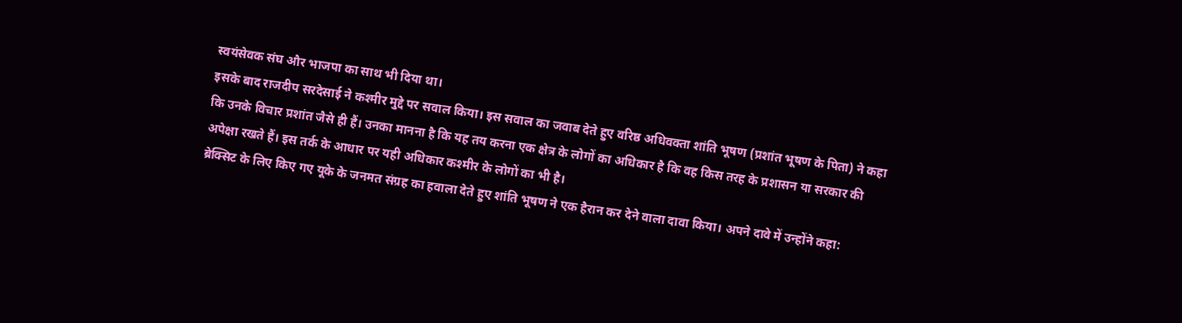स्वयंसेवक संघ और भाजपा का साथ भी दिया था।
इसके बाद राजदीप सरदेसाई ने कश्मीर मुद्दे पर सवाल किया। इस सवाल का जवाब देते हुए वरिष्ठ अधिवक्ता शांति भूषण (प्रशांत भूषण के पिता) ने कहा कि उनके विचार प्रशांत जैसे ही हैं। उनका मानना है कि यह तय करना एक क्षेत्र के लोगों का अधिकार है कि वह किस तरह के प्रशासन या सरकार की अपेक्षा रखते हैं। इस तर्क के आधार पर यही अधिकार कश्मीर के लोगों का भी है।
ब्रेक्सिट के लिए किए गए यूके के जनमत संग्रह का हवाला देते हुए शांति भूषण ने एक हैरान कर देने वाला दावा किया। अपने दावे में उन्होंने कहा: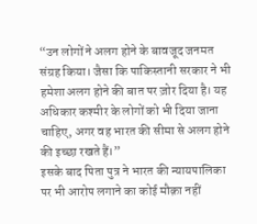“उन लोगों ने अलग होने के बावजूद जनमत संग्रह किया। जैसा कि पाकिस्तानी सरकार ने भी हमेशा अलग होने की बात पर ज़ोर दिया है। यह अधिकार कश्मीर के लोगों को भी दिया जाना चाहिए, अगर वह भारत की सीमा से अलग होने की इच्छा रखते हैं।”
इसके बाद पिता पुत्र ने भारत की न्यायपालिका पर भी आरोप लगाने का कोई मौक़ा नहीं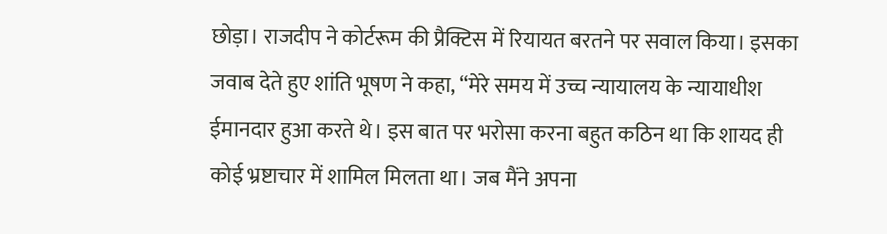छोड़ा। राजदीप ने कोर्टरूम की प्रैक्टिस में रियायत बरतने पर सवाल किया। इसका जवाब देते हुए शांति भूषण ने कहा, “मेरे समय में उच्च न्यायालय के न्यायाधीश ईमानदार हुआ करते थे। इस बात पर भरोसा करना बहुत कठिन था कि शायद ही कोई भ्रष्टाचार में शामिल मिलता था। जब मैंने अपना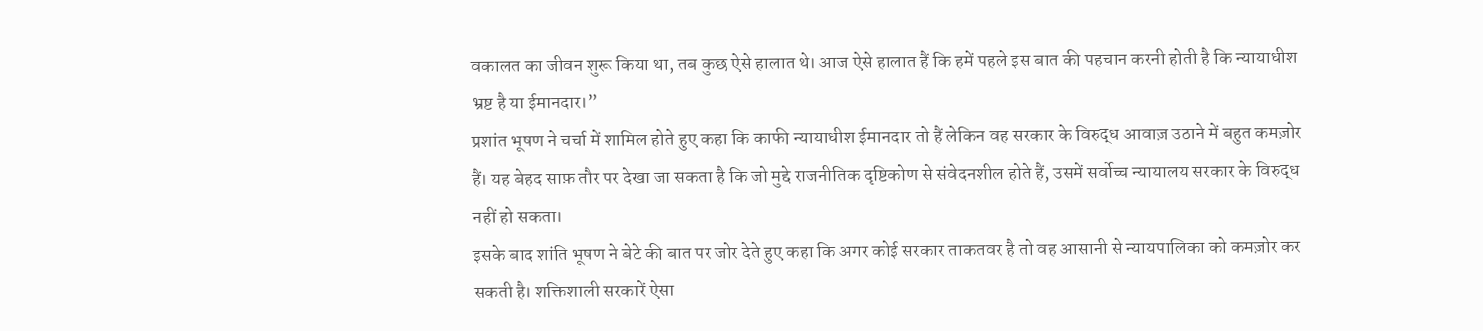वकालत का जीवन शुरू किया था, तब कुछ ऐसे हालात थे। आज ऐसे हालात हैं कि हमें पहले इस बात की पहचान करनी होती है कि न्यायाधीश भ्रष्ट है या ईमानदार।”
प्रशांत भूषण ने चर्चा में शामिल होते हुए कहा कि काफी न्यायाधीश ईमानदार तो हैं लेकिन वह सरकार के विरुद्ध आवाज़ उठाने में बहुत कमज़ोर हैं। यह बेहद साफ़ तौर पर देखा जा सकता है कि जो मुद्दे राजनीतिक दृष्टिकोण से संवेदनशील होते हैं, उसमें सर्वोच्च न्यायालय सरकार के विरुद्ध नहीं हो सकता।
इसके बाद शांति भूषण ने बेटे की बात पर जोर देते हुए कहा कि अगर कोई सरकार ताकतवर है तो वह आसानी से न्यायपालिका को कमज़ोर कर सकती है। शक्तिशाली सरकारें ऐसा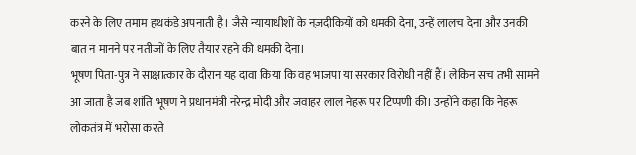करने के लिए तमाम हथकंडे अपनाती है। जैसे न्यायाधीशों के नज़दीकियों को धमकी देना, उन्हें लालच देना और उनकी बात न मानने पर नतीजों के लिए तैयार रहने की धमकी देना।
भूषण पिता-पुत्र ने साक्षात्कार के दौरान यह दावा किया कि वह भाजपा या सरकार विरोधी नहीं हैं। लेकिन सच तभी सामने आ जाता है जब शांति भूषण ने प्रधानमंत्री नरेन्द्र मोदी और जवाहर लाल नेहरू पर टिप्पणी की। उन्होंने कहा कि नेहरू लोकतंत्र में भरोसा करते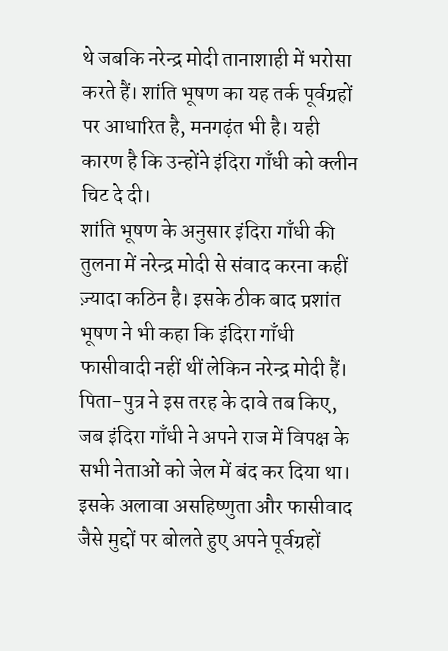थे जबकि नरेन्द्र मोदी तानाशाही में भरोसा करते हैं। शांति भूषण का यह तर्क पूर्वग्रहों पर आधारित है, मनगढ़ंत भी है। यही कारण है कि उन्होंने इंदिरा गाँधी को क्लीन चिट दे दी।
शांति भूषण के अनुसार इंदिरा गाँधी की तुलना में नरेन्द्र मोदी से संवाद करना कहीं ज़्यादा कठिन है। इसके ठीक बाद प्रशांत भूषण ने भी कहा कि इंदिरा गाँधी फासीवादी नहीं थीं लेकिन नरेन्द्र मोदी हैं। पिता-पुत्र ने इस तरह के दावे तब किए, जब इंदिरा गाँधी ने अपने राज में विपक्ष के सभी नेताओं को जेल में बंद कर दिया था। इसके अलावा असहिष्णुता और फासीवाद जैसे मुद्दों पर बोलते हुए अपने पूर्वग्रहों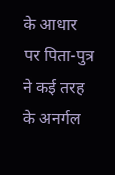के आधार पर पिता-पुत्र ने कई तरह के अनर्गल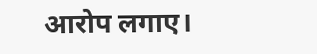आरोप लगाए।